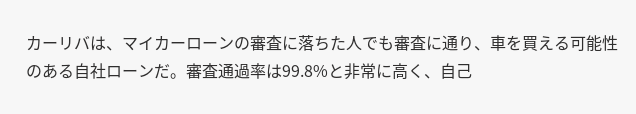カーリバは、マイカーローンの審査に落ちた人でも審査に通り、車を買える可能性のある自社ローンだ。審査通過率は99.8%と非常に高く、自己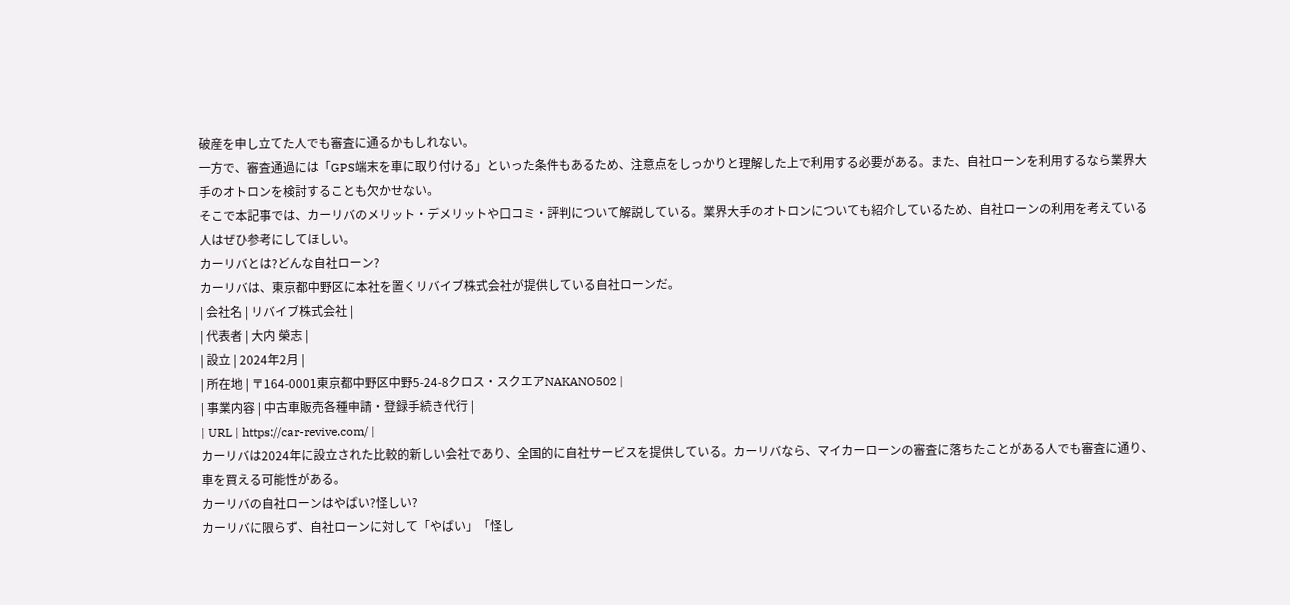破産を申し立てた人でも審査に通るかもしれない。
一方で、審査通過には「GPS端末を車に取り付ける」といった条件もあるため、注意点をしっかりと理解した上で利用する必要がある。また、自社ローンを利用するなら業界大手のオトロンを検討することも欠かせない。
そこで本記事では、カーリバのメリット・デメリットや口コミ・評判について解説している。業界大手のオトロンについても紹介しているため、自社ローンの利用を考えている人はぜひ参考にしてほしい。
カーリバとは?どんな自社ローン?
カーリバは、東京都中野区に本社を置くリバイブ株式会社が提供している自社ローンだ。
| 会社名 | リバイブ株式会社 |
| 代表者 | 大内 榮志 |
| 設立 | 2024年2月 |
| 所在地 | 〒164-0001東京都中野区中野5-24-8クロス・スクエアNAKANO502 |
| 事業内容 | 中古車販売各種申請・登録手続き代行 |
| URL | https://car-revive.com/ |
カーリバは2024年に設立された比較的新しい会社であり、全国的に自社サービスを提供している。カーリバなら、マイカーローンの審査に落ちたことがある人でも審査に通り、車を買える可能性がある。
カーリバの自社ローンはやばい?怪しい?
カーリバに限らず、自社ローンに対して「やばい」「怪し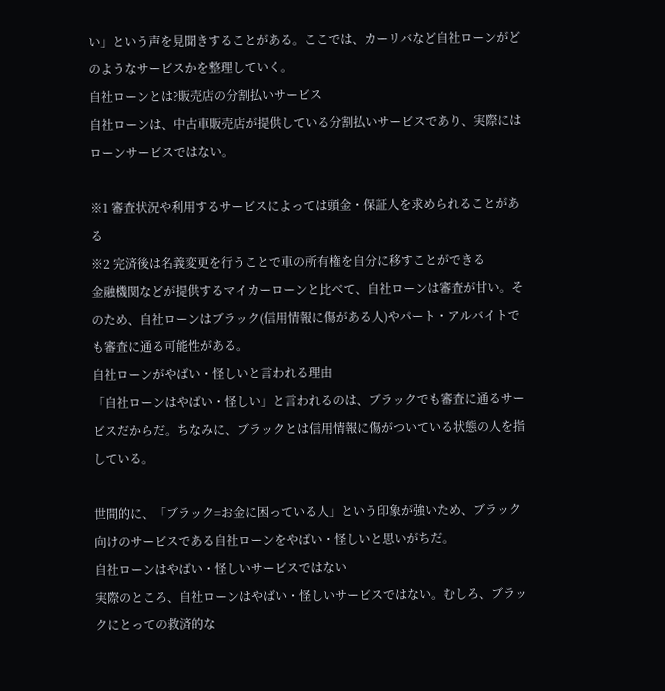い」という声を見聞きすることがある。ここでは、カーリバなど自社ローンがどのようなサービスかを整理していく。
自社ローンとは?販売店の分割払いサービス
自社ローンは、中古車販売店が提供している分割払いサービスであり、実際にはローンサービスではない。

※1 審査状況や利用するサービスによっては頭金・保証人を求められることがある
※2 完済後は名義変更を行うことで車の所有権を自分に移すことができる
金融機関などが提供するマイカーローンと比べて、自社ローンは審査が甘い。そのため、自社ローンはブラック(信用情報に傷がある人)やパート・アルバイトでも審査に通る可能性がある。
自社ローンがやばい・怪しいと言われる理由
「自社ローンはやばい・怪しい」と言われるのは、ブラックでも審査に通るサービスだからだ。ちなみに、ブラックとは信用情報に傷がついている状態の人を指している。

世間的に、「ブラック=お金に困っている人」という印象が強いため、ブラック向けのサービスである自社ローンをやばい・怪しいと思いがちだ。
自社ローンはやばい・怪しいサービスではない
実際のところ、自社ローンはやばい・怪しいサービスではない。むしろ、ブラックにとっての救済的な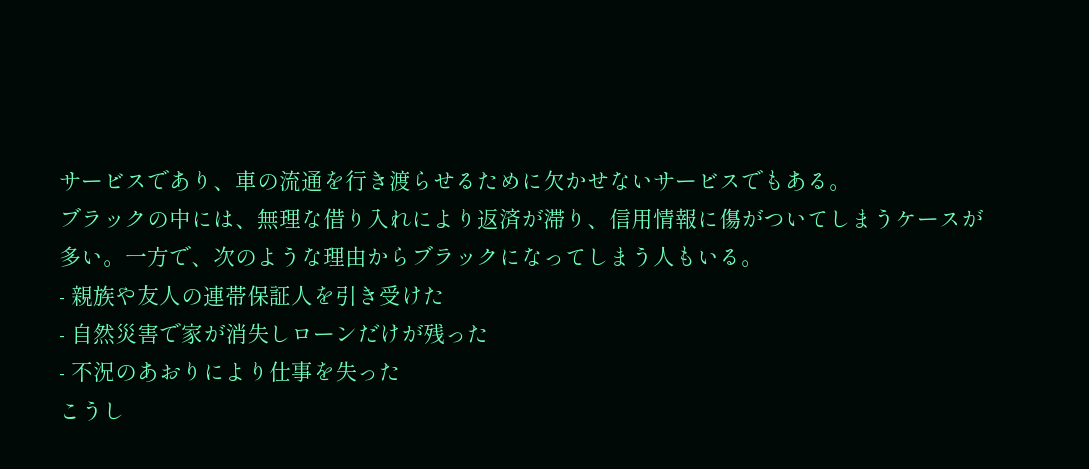サービスであり、車の流通を行き渡らせるために欠かせないサービスでもある。
ブラックの中には、無理な借り入れにより返済が滞り、信用情報に傷がついてしまうケースが多い。一方で、次のような理由からブラックになってしまう人もいる。
- 親族や友人の連帯保証人を引き受けた
- 自然災害で家が消失しローンだけが残った
- 不況のあおりにより仕事を失った
こうし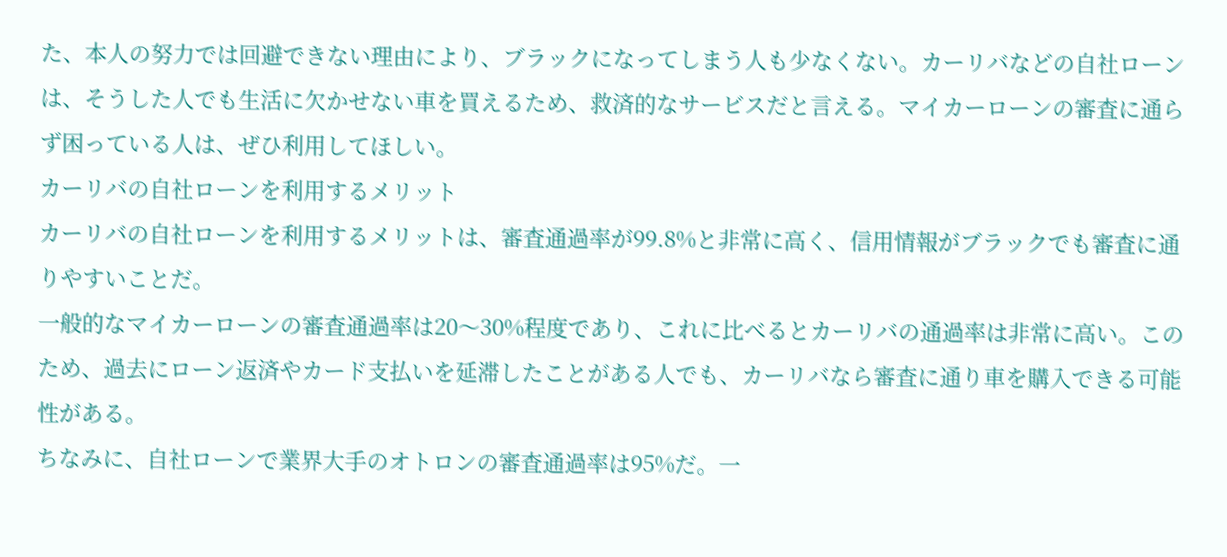た、本人の努力では回避できない理由により、ブラックになってしまう人も少なくない。カーリバなどの自社ローンは、そうした人でも生活に欠かせない車を買えるため、救済的なサービスだと言える。マイカーローンの審査に通らず困っている人は、ぜひ利用してほしい。
カーリバの自社ローンを利用するメリット
カーリバの自社ローンを利用するメリットは、審査通過率が99.8%と非常に高く、信用情報がブラックでも審査に通りやすいことだ。
一般的なマイカーローンの審査通過率は20〜30%程度であり、これに比べるとカーリバの通過率は非常に高い。このため、過去にローン返済やカード支払いを延滞したことがある人でも、カーリバなら審査に通り車を購入できる可能性がある。
ちなみに、自社ローンで業界大手のオトロンの審査通過率は95%だ。一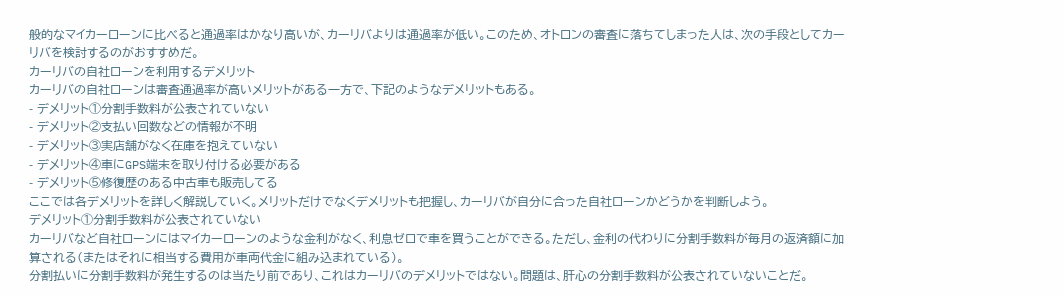般的なマイカーローンに比べると通過率はかなり高いが、カーリバよりは通過率が低い。このため、オトロンの審査に落ちてしまった人は、次の手段としてカーリバを検討するのがおすすめだ。
カーリバの自社ローンを利用するデメリット
カーリバの自社ローンは審査通過率が高いメリットがある一方で、下記のようなデメリットもある。
- デメリット①分割手数料が公表されていない
- デメリット②支払い回数などの情報が不明
- デメリット③実店舗がなく在庫を抱えていない
- デメリット④車にGPS端末を取り付ける必要がある
- デメリット⑤修復歴のある中古車も販売してる
ここでは各デメリットを詳しく解説していく。メリットだけでなくデメリットも把握し、カーリバが自分に合った自社ローンかどうかを判断しよう。
デメリット①分割手数料が公表されていない
カーリバなど自社ローンにはマイカーローンのような金利がなく、利息ゼロで車を買うことができる。ただし、金利の代わりに分割手数料が毎月の返済額に加算される(またはそれに相当する費用が車両代金に組み込まれている)。
分割払いに分割手数料が発生するのは当たり前であり、これはカーリバのデメリットではない。問題は、肝心の分割手数料が公表されていないことだ。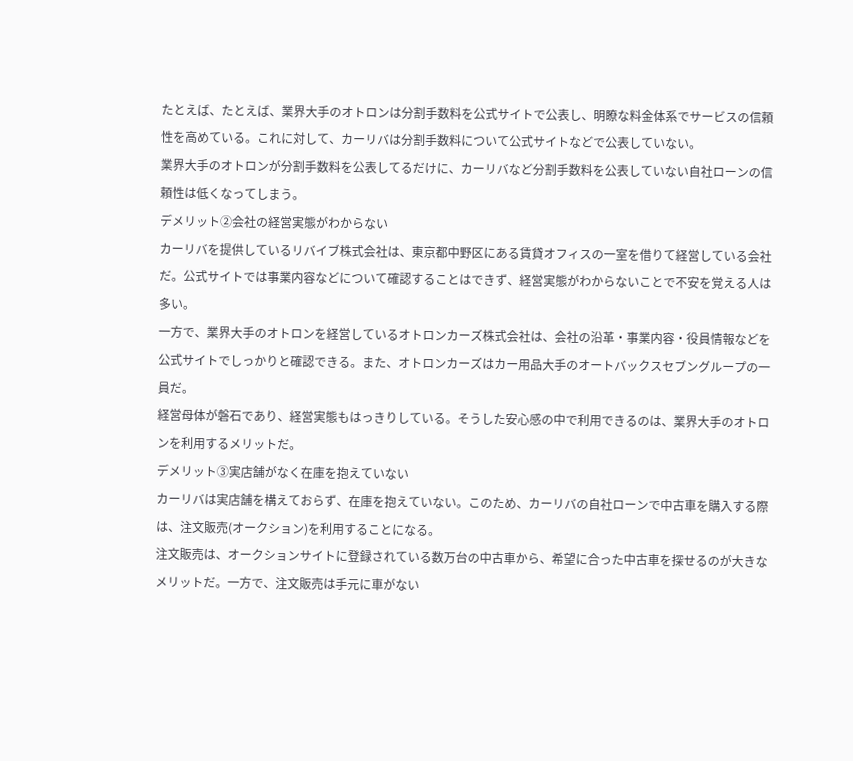たとえば、たとえば、業界大手のオトロンは分割手数料を公式サイトで公表し、明瞭な料金体系でサービスの信頼性を高めている。これに対して、カーリバは分割手数料について公式サイトなどで公表していない。
業界大手のオトロンが分割手数料を公表してるだけに、カーリバなど分割手数料を公表していない自社ローンの信頼性は低くなってしまう。
デメリット②会社の経営実態がわからない
カーリバを提供しているリバイブ株式会社は、東京都中野区にある賃貸オフィスの一室を借りて経営している会社だ。公式サイトでは事業内容などについて確認することはできず、経営実態がわからないことで不安を覚える人は多い。
一方で、業界大手のオトロンを経営しているオトロンカーズ株式会社は、会社の沿革・事業内容・役員情報などを公式サイトでしっかりと確認できる。また、オトロンカーズはカー用品大手のオートバックスセブングループの一員だ。
経営母体が磐石であり、経営実態もはっきりしている。そうした安心感の中で利用できるのは、業界大手のオトロンを利用するメリットだ。
デメリット③実店舗がなく在庫を抱えていない
カーリバは実店舗を構えておらず、在庫を抱えていない。このため、カーリバの自社ローンで中古車を購入する際は、注文販売(オークション)を利用することになる。
注文販売は、オークションサイトに登録されている数万台の中古車から、希望に合った中古車を探せるのが大きなメリットだ。一方で、注文販売は手元に車がない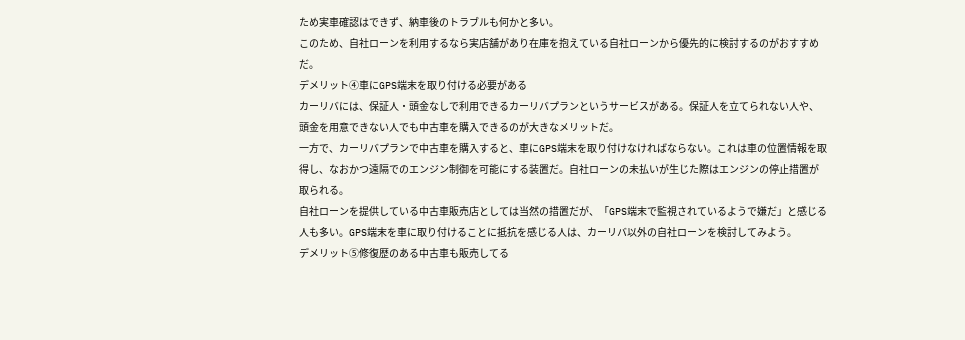ため実車確認はできず、納車後のトラブルも何かと多い。
このため、自社ローンを利用するなら実店舗があり在庫を抱えている自社ローンから優先的に検討するのがおすすめだ。
デメリット④車にGPS端末を取り付ける必要がある
カーリバには、保証人・頭金なしで利用できるカーリバプランというサービスがある。保証人を立てられない人や、頭金を用意できない人でも中古車を購入できるのが大きなメリットだ。
一方で、カーリバプランで中古車を購入すると、車にGPS端末を取り付けなければならない。これは車の位置情報を取得し、なおかつ遠隔でのエンジン制御を可能にする装置だ。自社ローンの未払いが生じた際はエンジンの停止措置が取られる。
自社ローンを提供している中古車販売店としては当然の措置だが、「GPS端末で監視されているようで嫌だ」と感じる人も多い。GPS端末を車に取り付けることに抵抗を感じる人は、カーリバ以外の自社ローンを検討してみよう。
デメリット⑤修復歴のある中古車も販売してる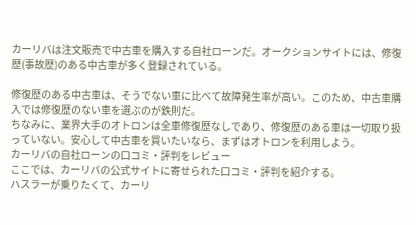カーリバは注文販売で中古車を購入する自社ローンだ。オークションサイトには、修復歴(事故歴)のある中古車が多く登録されている。

修復歴のある中古車は、そうでない車に比べて故障発生率が高い。このため、中古車購入では修復歴のない車を選ぶのが鉄則だ。
ちなみに、業界大手のオトロンは全車修復歴なしであり、修復歴のある車は一切取り扱っていない。安心して中古車を買いたいなら、まずはオトロンを利用しよう。
カーリバの自社ローンの口コミ・評判をレビュー
ここでは、カーリバの公式サイトに寄せられた口コミ・評判を紹介する。
ハスラーが乗りたくて、カーリ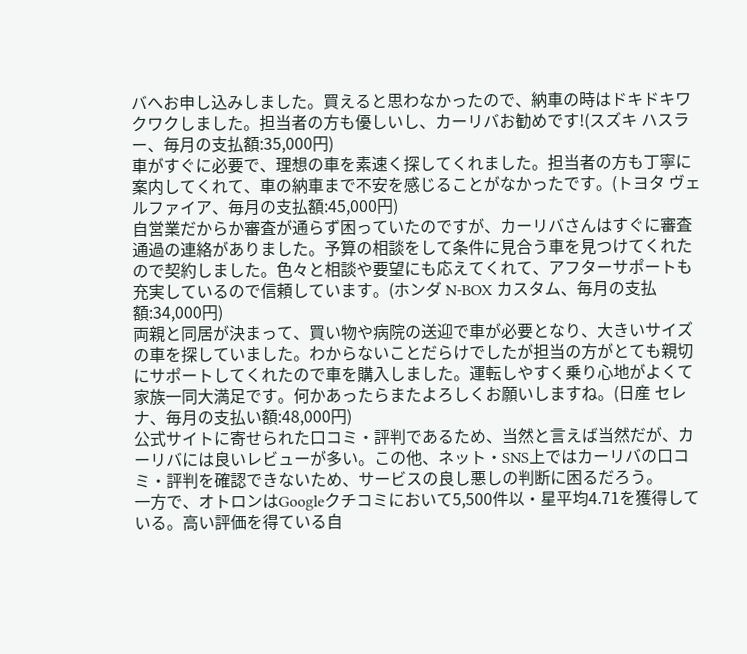バへお申し込みしました。買えると思わなかったので、納車の時はドキドキワクワクしました。担当者の方も優しいし、カーリバお勧めです!(スズキ ハスラー、毎月の支払額:35,000円)
車がすぐに必要で、理想の車を素速く探してくれました。担当者の方も丁寧に案内してくれて、車の納車まで不安を感じることがなかったです。(トヨタ ヴェルファイア、毎月の支払額:45,000円)
自営業だからか審査が通らず困っていたのですが、カーリバさんはすぐに審査通過の連絡がありました。予算の相談をして条件に見合う車を見つけてくれたので契約しました。色々と相談や要望にも応えてくれて、アフターサポートも充実しているので信頼しています。(ホンダ N-BOX カスタム、毎月の支払額:34,000円)
両親と同居が決まって、買い物や病院の送迎で車が必要となり、大きいサイズの車を探していました。わからないことだらけでしたが担当の方がとても親切にサポートしてくれたので車を購入しました。運転しやすく乗り心地がよくて家族一同大満足です。何かあったらまたよろしくお願いしますね。(日産 セレナ、毎月の支払い額:48,000円)
公式サイトに寄せられた口コミ・評判であるため、当然と言えば当然だが、カーリバには良いレビューが多い。この他、ネット・SNS上ではカーリバの口コミ・評判を確認できないため、サービスの良し悪しの判断に困るだろう。
一方で、オトロンはGoogleクチコミにおいて5,500件以・星平均4.71を獲得している。高い評価を得ている自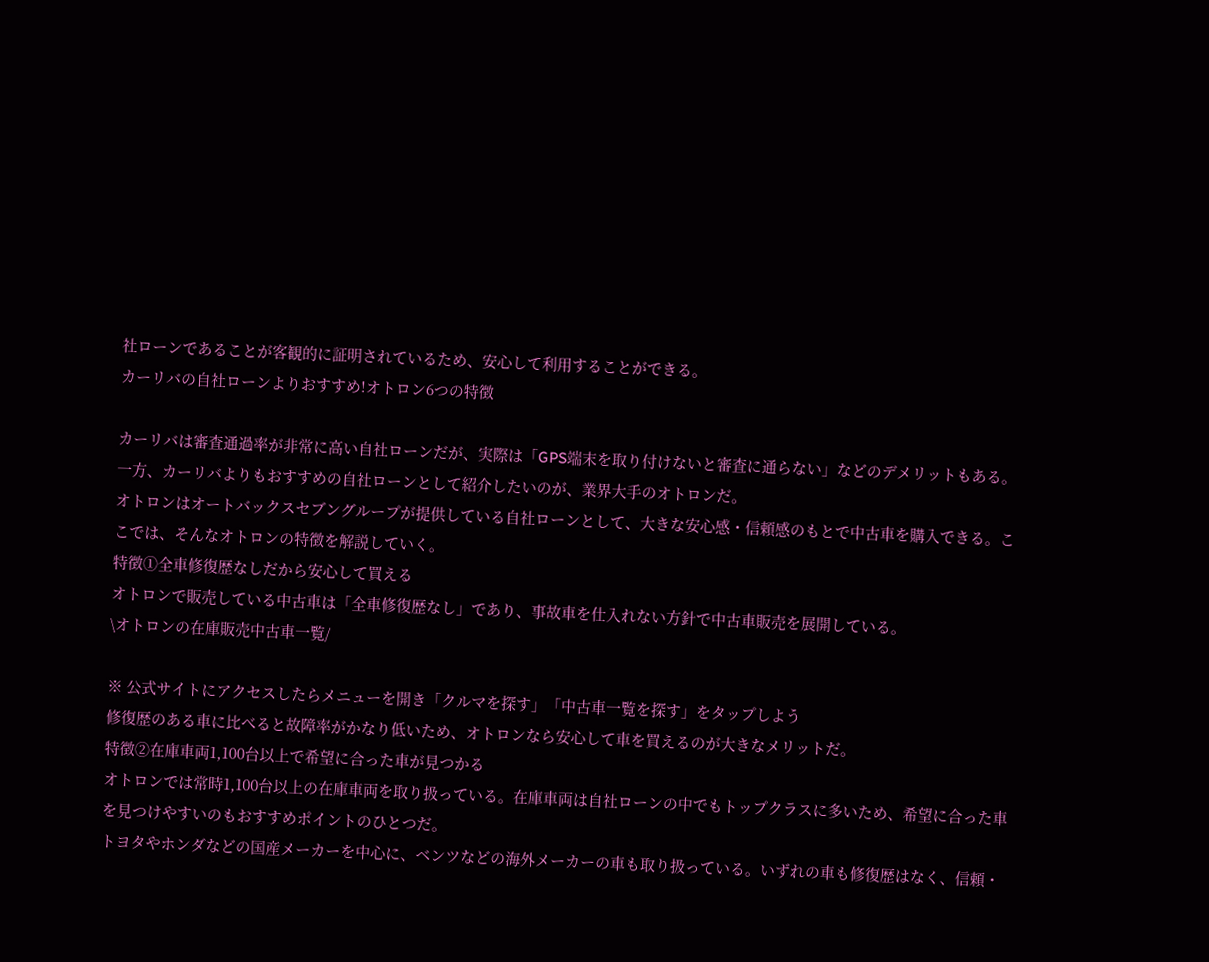社ローンであることが客観的に証明されているため、安心して利用することができる。
カーリバの自社ローンよりおすすめ!オトロン6つの特徴

カーリバは審査通過率が非常に高い自社ローンだが、実際は「GPS端末を取り付けないと審査に通らない」などのデメリットもある。一方、カーリバよりもおすすめの自社ローンとして紹介したいのが、業界大手のオトロンだ。
オトロンはオートバックスセブングループが提供している自社ローンとして、大きな安心感・信頼感のもとで中古車を購入できる。ここでは、そんなオトロンの特徴を解説していく。
特徴①全車修復歴なしだから安心して買える
オトロンで販売している中古車は「全車修復歴なし」であり、事故車を仕入れない方針で中古車販売を展開している。
\オトロンの在庫販売中古車一覧/

※ 公式サイトにアクセスしたらメニューを開き「クルマを探す」「中古車一覧を探す」をタップしよう
修復歴のある車に比べると故障率がかなり低いため、オトロンなら安心して車を買えるのが大きなメリットだ。
特徴②在庫車両1,100台以上で希望に合った車が見つかる
オトロンでは常時1,100台以上の在庫車両を取り扱っている。在庫車両は自社ローンの中でもトップクラスに多いため、希望に合った車を見つけやすいのもおすすめポイントのひとつだ。
トヨタやホンダなどの国産メーカーを中心に、ベンツなどの海外メーカーの車も取り扱っている。いずれの車も修復歴はなく、信頼・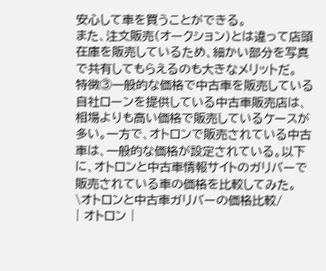安心して車を買うことができる。
また、注文販売(オークション)とは違って店頭在庫を販売しているため、細かい部分を写真で共有してもらえるのも大きなメリットだ。
特徴③一般的な価格で中古車を販売している
自社ローンを提供している中古車販売店は、相場よりも高い価格で販売しているケースが多い。一方で、オトロンで販売されている中古車は、一般的な価格が設定されている。以下に、オトロンと中古車情報サイトのガリバーで販売されている車の価格を比較してみた。
\オトロンと中古車ガリバーの価格比較/
| オトロン |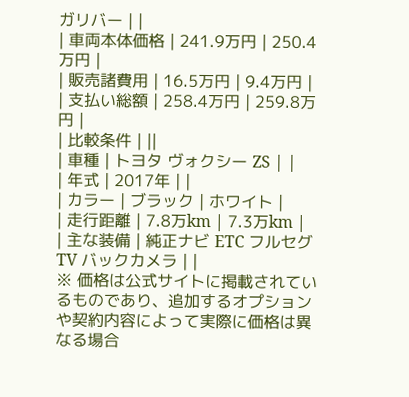ガリバー | |
| 車両本体価格 | 241.9万円 | 250.4万円 |
| 販売諸費用 | 16.5万円 | 9.4万円 |
| 支払い総額 | 258.4万円 | 259.8万円 |
| 比較条件 | ||
| 車種 | トヨタ ヴォクシー ZS | |
| 年式 | 2017年 | |
| カラー | ブラック | ホワイト |
| 走行距離 | 7.8万km | 7.3万km |
| 主な装備 | 純正ナビ ETC フルセグTV バックカメラ | |
※ 価格は公式サイトに掲載されているものであり、追加するオプションや契約内容によって実際に価格は異なる場合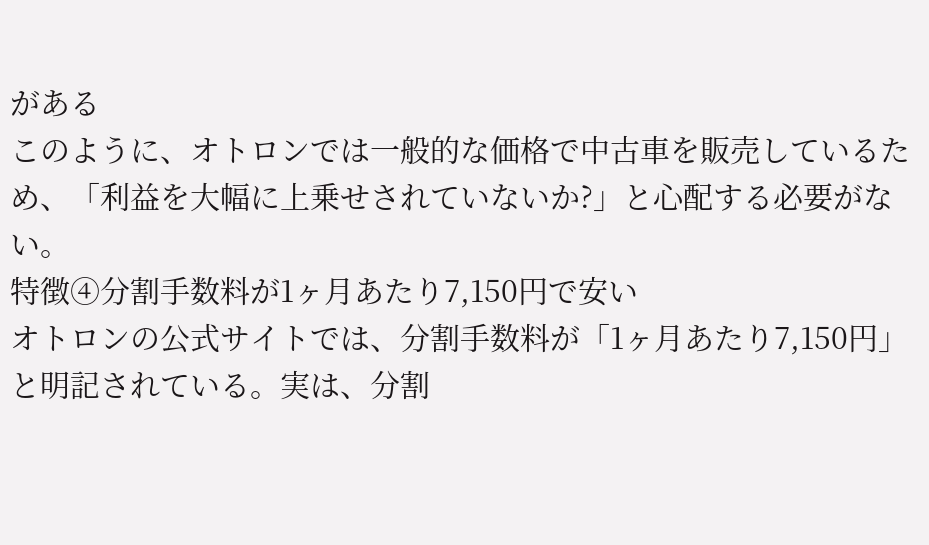がある
このように、オトロンでは一般的な価格で中古車を販売しているため、「利益を大幅に上乗せされていないか?」と心配する必要がない。
特徴④分割手数料が1ヶ月あたり7,150円で安い
オトロンの公式サイトでは、分割手数料が「1ヶ月あたり7,150円」と明記されている。実は、分割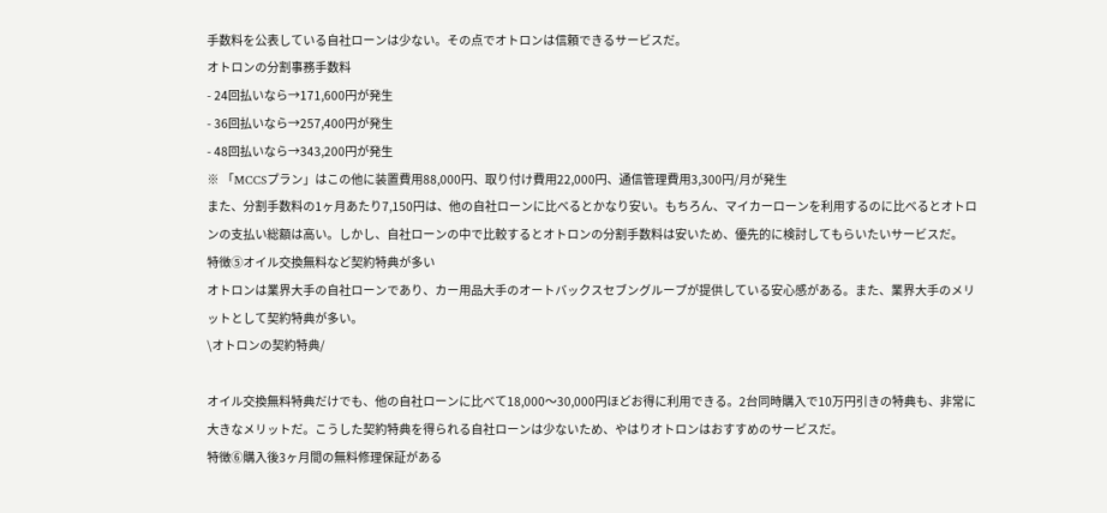手数料を公表している自社ローンは少ない。その点でオトロンは信頼できるサービスだ。
オトロンの分割事務手数料
- 24回払いなら→171,600円が発生
- 36回払いなら→257,400円が発生
- 48回払いなら→343,200円が発生
※ 「MCCSプラン」はこの他に装置費用88,000円、取り付け費用22,000円、通信管理費用3,300円/月が発生
また、分割手数料の1ヶ月あたり7,150円は、他の自社ローンに比べるとかなり安い。もちろん、マイカーローンを利用するのに比べるとオトロンの支払い総額は高い。しかし、自社ローンの中で比較するとオトロンの分割手数料は安いため、優先的に検討してもらいたいサービスだ。
特徴⑤オイル交換無料など契約特典が多い
オトロンは業界大手の自社ローンであり、カー用品大手のオートバックスセブングループが提供している安心感がある。また、業界大手のメリットとして契約特典が多い。
\オトロンの契約特典/

オイル交換無料特典だけでも、他の自社ローンに比べて18,000〜30,000円ほどお得に利用できる。2台同時購入で10万円引きの特典も、非常に大きなメリットだ。こうした契約特典を得られる自社ローンは少ないため、やはりオトロンはおすすめのサービスだ。
特徴⑥購入後3ヶ月間の無料修理保証がある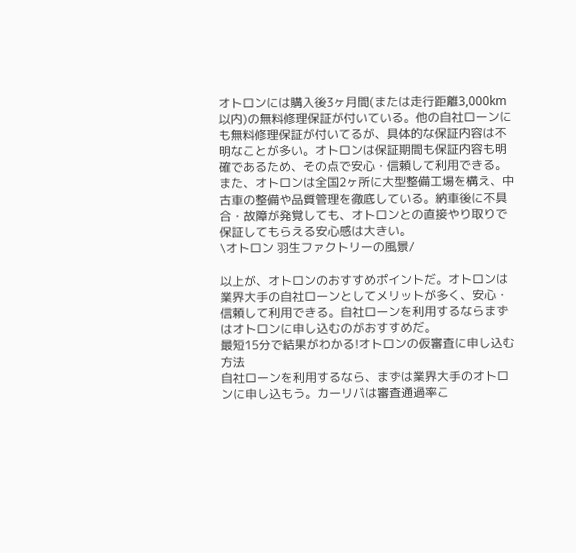オトロンには購入後3ヶ月間(または走行距離3,000km以内)の無料修理保証が付いている。他の自社ローンにも無料修理保証が付いてるが、具体的な保証内容は不明なことが多い。オトロンは保証期間も保証内容も明確であるため、その点で安心・信頼して利用できる。
また、オトロンは全国2ヶ所に大型整備工場を構え、中古車の整備や品質管理を徹底している。納車後に不具合・故障が発覚しても、オトロンとの直接やり取りで保証してもらえる安心感は大きい。
\オトロン 羽生ファクトリーの風景/

以上が、オトロンのおすすめポイントだ。オトロンは業界大手の自社ローンとしてメリットが多く、安心・信頼して利用できる。自社ローンを利用するならまずはオトロンに申し込むのがおすすめだ。
最短15分で結果がわかる!オトロンの仮審査に申し込む方法
自社ローンを利用するなら、まずは業界大手のオトロンに申し込もう。カーリバは審査通過率こ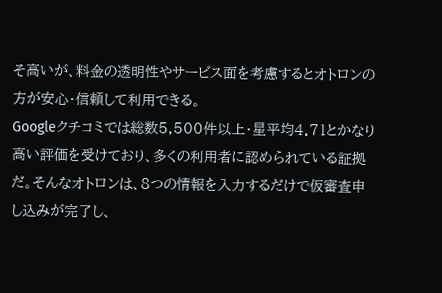そ高いが、料金の透明性やサービス面を考慮するとオトロンの方が安心・信頼して利用できる。
Googleクチコミでは総数5,500件以上・星平均4.71とかなり高い評価を受けており、多くの利用者に認められている証拠だ。そんなオトロンは、8つの情報を入力するだけで仮審査申し込みが完了し、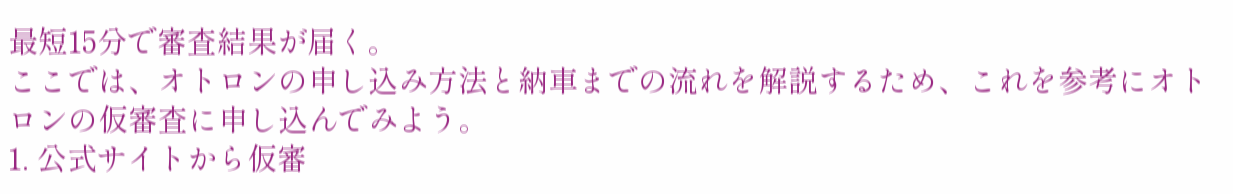最短15分で審査結果が届く。
ここでは、オトロンの申し込み方法と納車までの流れを解説するため、これを参考にオトロンの仮審査に申し込んでみよう。
1. 公式サイトから仮審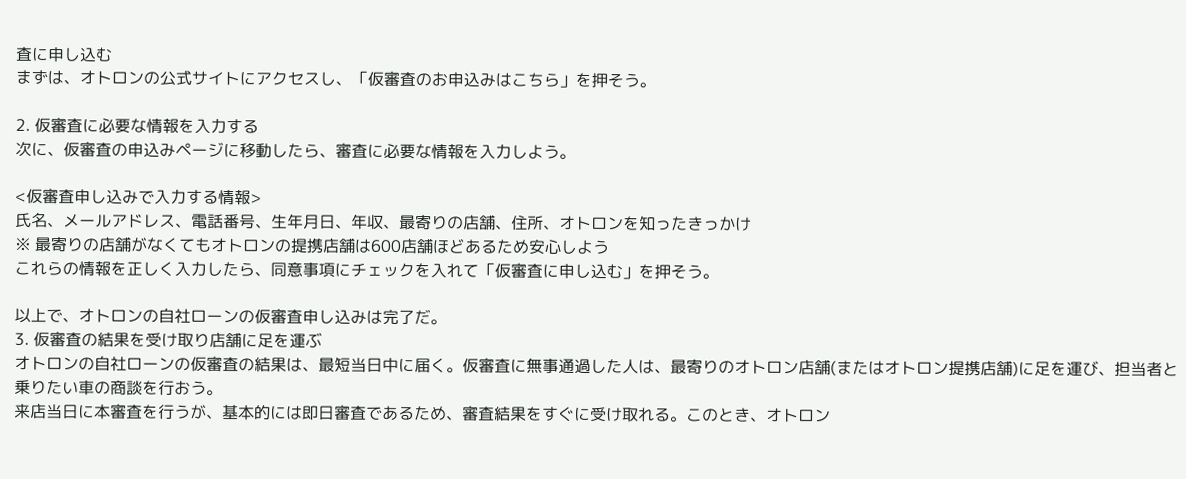査に申し込む
まずは、オトロンの公式サイトにアクセスし、「仮審査のお申込みはこちら」を押そう。

2. 仮審査に必要な情報を入力する
次に、仮審査の申込みページに移動したら、審査に必要な情報を入力しよう。

<仮審査申し込みで入力する情報>
氏名、メールアドレス、電話番号、生年月日、年収、最寄りの店舗、住所、オトロンを知ったきっかけ
※ 最寄りの店舗がなくてもオトロンの提携店舗は600店舗ほどあるため安心しよう
これらの情報を正しく入力したら、同意事項にチェックを入れて「仮審査に申し込む」を押そう。

以上で、オトロンの自社ローンの仮審査申し込みは完了だ。
3. 仮審査の結果を受け取り店舗に足を運ぶ
オトロンの自社ローンの仮審査の結果は、最短当日中に届く。仮審査に無事通過した人は、最寄りのオトロン店舗(またはオトロン提携店舗)に足を運び、担当者と乗りたい車の商談を行おう。
来店当日に本審査を行うが、基本的には即日審査であるため、審査結果をすぐに受け取れる。このとき、オトロン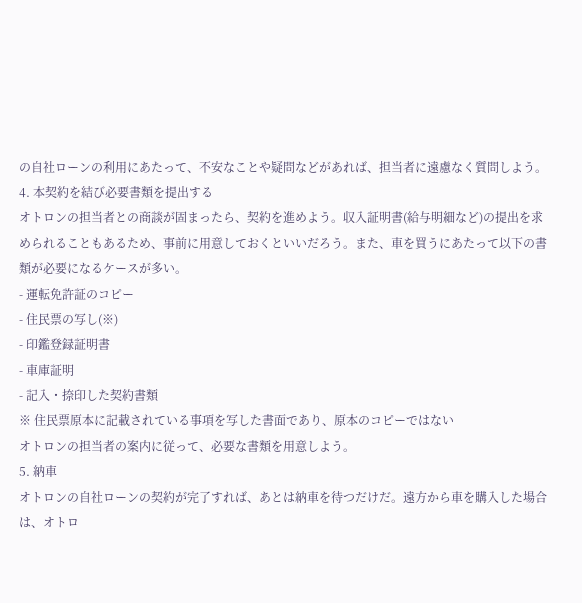の自社ローンの利用にあたって、不安なことや疑問などがあれば、担当者に遠慮なく質問しよう。
4. 本契約を結び必要書類を提出する
オトロンの担当者との商談が固まったら、契約を進めよう。収入証明書(給与明細など)の提出を求められることもあるため、事前に用意しておくといいだろう。また、車を買うにあたって以下の書類が必要になるケースが多い。
- 運転免許証のコピー
- 住民票の写し(※)
- 印鑑登録証明書
- 車庫証明
- 記入・捺印した契約書類
※ 住民票原本に記載されている事項を写した書面であり、原本のコピーではない
オトロンの担当者の案内に従って、必要な書類を用意しよう。
5. 納車
オトロンの自社ローンの契約が完了すれば、あとは納車を待つだけだ。遠方から車を購入した場合は、オトロ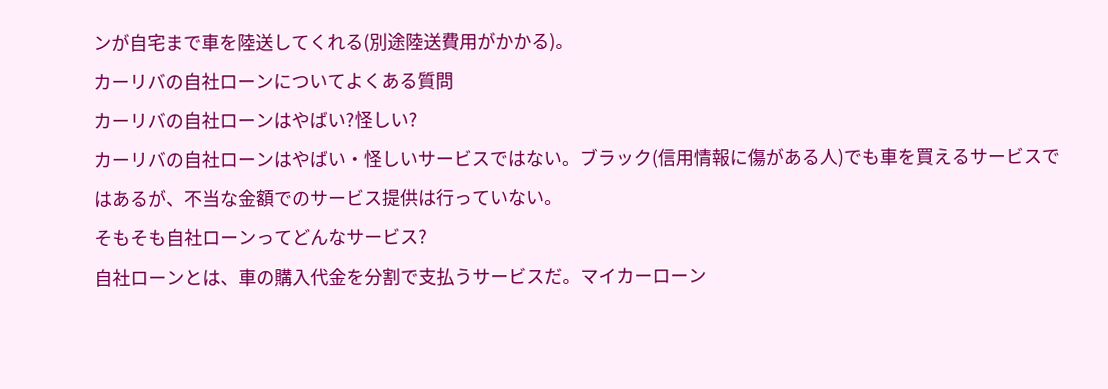ンが自宅まで車を陸送してくれる(別途陸送費用がかかる)。
カーリバの自社ローンについてよくある質問
カーリバの自社ローンはやばい?怪しい?
カーリバの自社ローンはやばい・怪しいサービスではない。ブラック(信用情報に傷がある人)でも車を買えるサービスではあるが、不当な金額でのサービス提供は行っていない。
そもそも自社ローンってどんなサービス?
自社ローンとは、車の購入代金を分割で支払うサービスだ。マイカーローン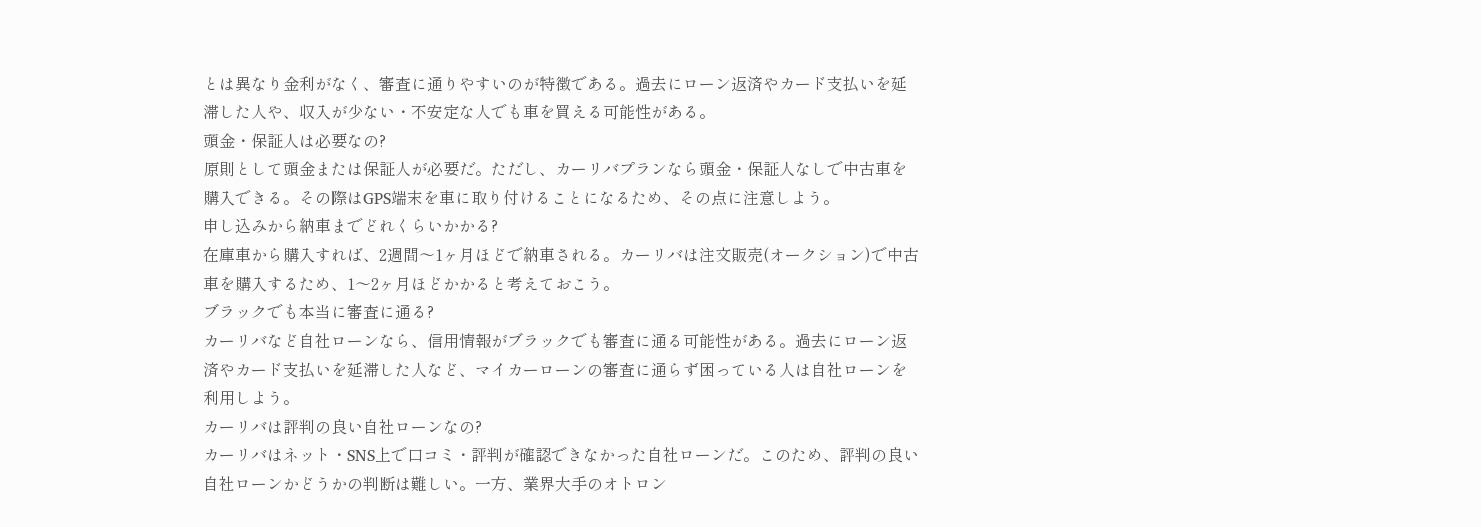とは異なり金利がなく、審査に通りやすいのが特徴である。過去にローン返済やカード支払いを延滞した人や、収入が少ない・不安定な人でも車を買える可能性がある。
頭金・保証人は必要なの?
原則として頭金または保証人が必要だ。ただし、カーリバプランなら頭金・保証人なしで中古車を購入できる。その際はGPS端末を車に取り付けることになるため、その点に注意しよう。
申し込みから納車までどれくらいかかる?
在庫車から購入すれば、2週間〜1ヶ月ほどで納車される。カーリバは注文販売(オークション)で中古車を購入するため、1〜2ヶ月ほどかかると考えておこう。
ブラックでも本当に審査に通る?
カーリバなど自社ローンなら、信用情報がブラックでも審査に通る可能性がある。過去にローン返済やカード支払いを延滞した人など、マイカーローンの審査に通らず困っている人は自社ローンを利用しよう。
カーリバは評判の良い自社ローンなの?
カーリバはネット・SNS上で口コミ・評判が確認できなかった自社ローンだ。このため、評判の良い自社ローンかどうかの判断は難しい。一方、業界大手のオトロン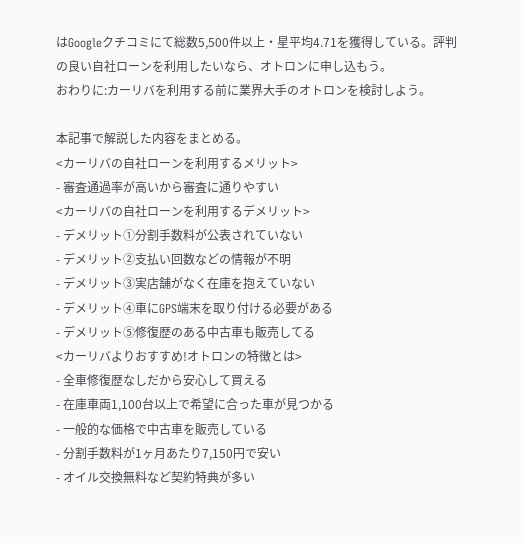はGoogleクチコミにて総数5,500件以上・星平均4.71を獲得している。評判の良い自社ローンを利用したいなら、オトロンに申し込もう。
おわりに:カーリバを利用する前に業界大手のオトロンを検討しよう。

本記事で解説した内容をまとめる。
<カーリバの自社ローンを利用するメリット>
- 審査通過率が高いから審査に通りやすい
<カーリバの自社ローンを利用するデメリット>
- デメリット①分割手数料が公表されていない
- デメリット②支払い回数などの情報が不明
- デメリット③実店舗がなく在庫を抱えていない
- デメリット④車にGPS端末を取り付ける必要がある
- デメリット⑤修復歴のある中古車も販売してる
<カーリバよりおすすめ!オトロンの特徴とは>
- 全車修復歴なしだから安心して買える
- 在庫車両1,100台以上で希望に合った車が見つかる
- 一般的な価格で中古車を販売している
- 分割手数料が1ヶ月あたり7,150円で安い
- オイル交換無料など契約特典が多い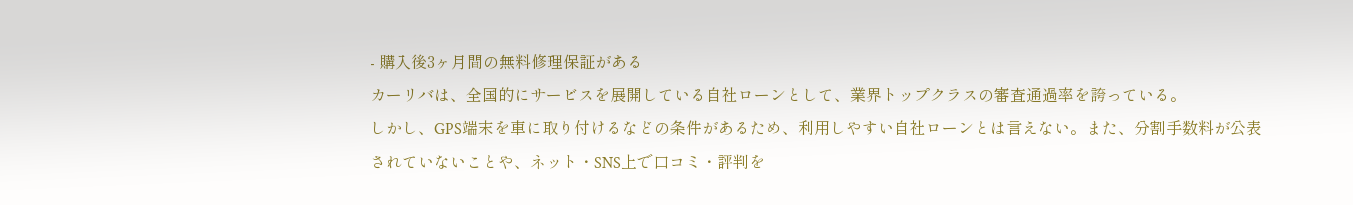- 購入後3ヶ月間の無料修理保証がある
カーリバは、全国的にサービスを展開している自社ローンとして、業界トップクラスの審査通過率を誇っている。
しかし、GPS端末を車に取り付けるなどの条件があるため、利用しやすい自社ローンとは言えない。また、分割手数料が公表されていないことや、ネット・SNS上で口コミ・評判を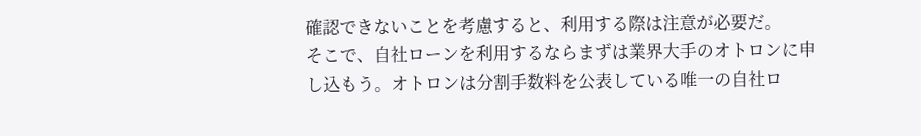確認できないことを考慮すると、利用する際は注意が必要だ。
そこで、自社ローンを利用するならまずは業界大手のオトロンに申し込もう。オトロンは分割手数料を公表している唯一の自社ロ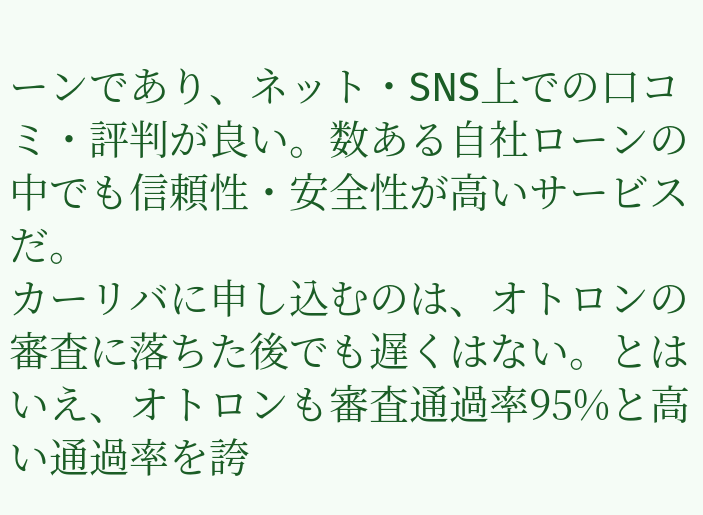ーンであり、ネット・SNS上での口コミ・評判が良い。数ある自社ローンの中でも信頼性・安全性が高いサービスだ。
カーリバに申し込むのは、オトロンの審査に落ちた後でも遅くはない。とはいえ、オトロンも審査通過率95%と高い通過率を誇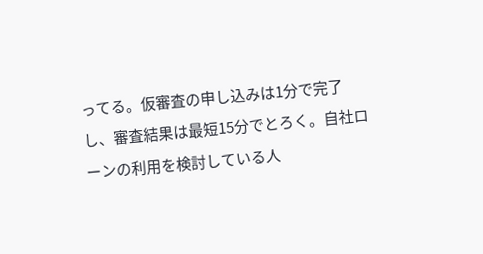ってる。仮審査の申し込みは1分で完了し、審査結果は最短15分でとろく。自社ローンの利用を検討している人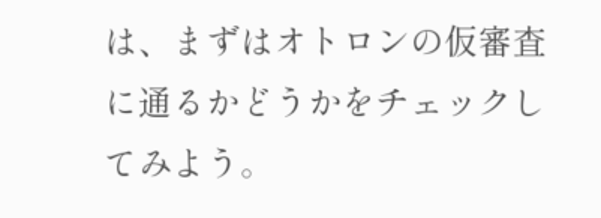は、まずはオトロンの仮審査に通るかどうかをチェックしてみよう。